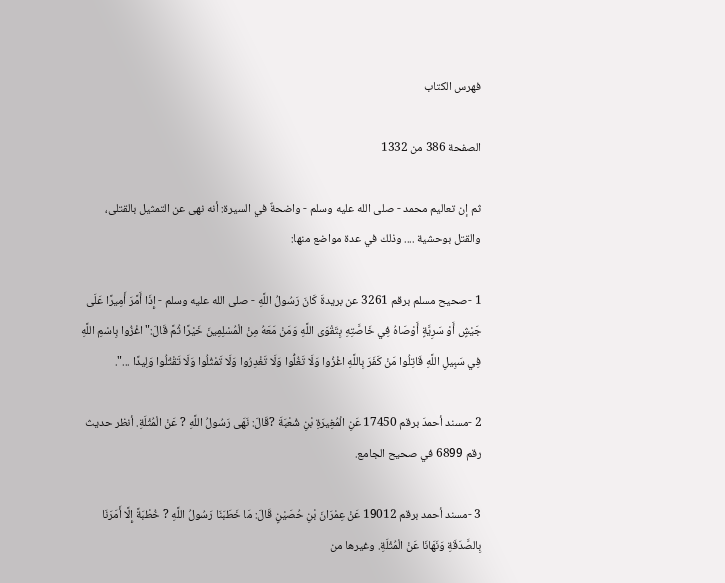فهرس الكتاب

الصفحة 386 من 1332

ثم إن تعاليم محمد - صلى الله عليه وسلم - واضحةٌ في السيرة: أنه نهى عن التمثيل بالقتلى، والقتل بوحشية .... وذلك في عدة مواضع منها:

1 -صحيح مسلم برقم 3261 عن بريدةَ كَانَ رَسُولُ اللَّهِ - صلى الله عليه وسلم - إِذَا أَمَّرَ أَمِيرًا عَلَى جَيْشٍ أَوْ سَرِيَّةٍ أَوْصَاهُ فِي خَاصَّتِهِ بِتَقْوَى اللَّهِ وَمَنْ مَعَهُ مِنْ الْمُسْلِمِينَ خَيْرًا ثُمَّ قَالَ:"اغْزُوا بِاسْمِ اللَّهِ فِي سَبِيلِ اللَّهِ قَاتِلُوا مَنْ كَفَرَ بِاللَّهِ اغْزُوا وَلَا تَغُلُّوا وَلَا تَغْدِرُوا وَلَا تَمْثُلُوا وَلَا تَقْتُلُوا وَلِيدًا ...".

2 -مسند أحمدَ برقم 17450 عَنِ الْمُغِيرَةِ بْنِ شُعْبَةَ ?قَالَ: نَهَى رَسُولُ اللَّهِ ? عَنْ الْمُثْلَةِ. أنظر حديث رقم 6899 في صحيح الجامع.

3 -مسند أحمد برقم 19012 عَنْ عِمْرَانَ بْنِ حُصَيْنٍ قَالَ: مَا خَطَبَنَا رَسُولُ اللَّهِ ? خُطْبَةً إِلَّا أَمَرَنَا بِالصَّدَقَةِ وَنَهَانَا عَنْ الْمُثْلَةِ. وغيرها من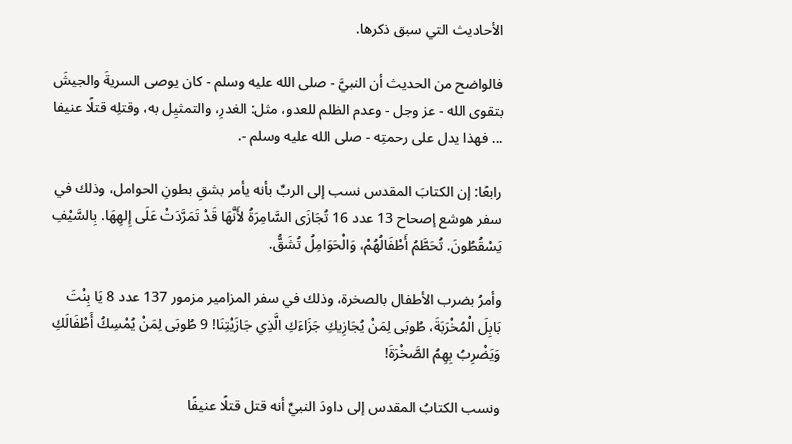الأحاديث التي سبق ذكرها.

فالواضح من الحديث أن النبيَّ - صلى الله عليه وسلم - كان يوصى السريةَ والجيشَ بتقوى الله - عز وجل - وعدم الظلم للعدو، مثل: الغدرِ، والتمثيِل به، وقتلِه قتلًا عنيفا ... فهذا يدل على رحمتِه - صلى الله عليه وسلم -.

رابعًا: إن الكتابَ المقدس نسب إلى الربِّ بأنه يأمر بشقِ بطونِ الحوامل، وذلك في سفر هوشع إصحاح 13 عدد 16 تُجَازَى السَّامِرَةُ لأَنَّهَا قَدْ تَمَرَّدَتْ عَلَى إِلهِهَا. بِالسَّيْفِ يَسْقُطُونَ. تُحَطَّمُ أَطْفَالُهُمْ، وَالْحَوَامِلُ تُشَقُّ.

وأمرُ بضرب الأطفال بالصخرة، وذلك في سفر المزامير مزمور 137 عدد 8 يَا بِنْتَ بَابِلَ الْمُخْرَبَةَ، طُوبَى لِمَنْ يُجَازِيكِ جَزَاءَكِ الَّذِي جَازَيْتِنَا! 9 طُوبَى لِمَنْ يُمْسِكُ أَطْفَالَكِ وَيَضْرِبُ بِهِمُ الصَّخْرَةَ!

ونسب الكتابُ المقدس إلى داودَ النبيِّ أنه قتل قتلًا عنيفًا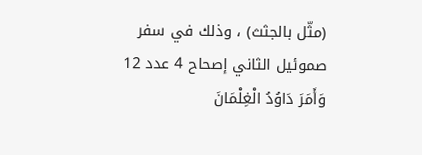(مثّل بالجثث) ، وذلك في سفر صموئيل الثاني إصحاح 4 عدد 12 وَأَمَرَ دَاوُدُ الْغِلْمَانَ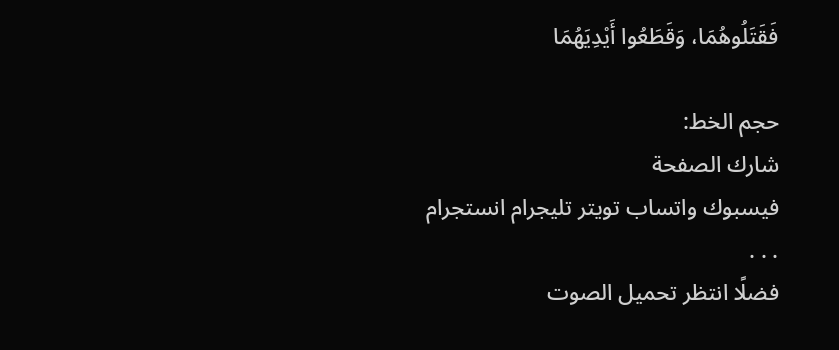فَقَتَلُوهُمَا، وَقَطَعُوا أَيْدِيَهُمَا

حجم الخط:
شارك الصفحة
فيسبوك واتساب تويتر تليجرام انستجرام
. . .
فضلًا انتظر تحميل الصوت